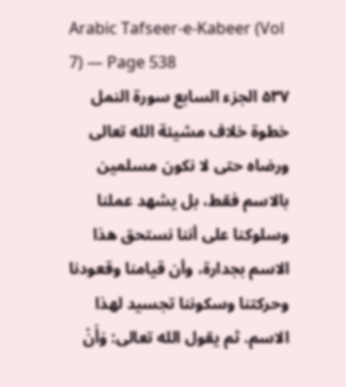Arabic Tafseer-e-Kabeer (Vol 7) — Page 538
۵۳۷ الجزء السابع سورة النمل خطوة خلاف مشيئة الله تعالى ورضاه حتى لا نكون مسلمين بالاسم فقط، بل يشهد عملنا وسلوكنا على أننا نستحق هذا الاسم بجدارة، وأن قيامنا وقعودنا وحركتنا وسكوننا تجسيد لهذا الاسم. ثم يقول الله تعالى: وَأَنْ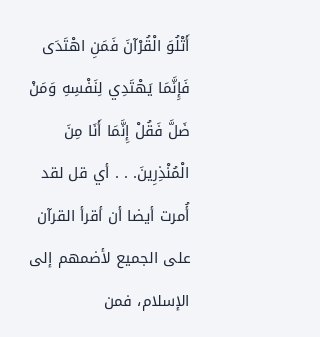أَتْلُوَ الْقُرْآنَ فَمَنِ اهْتَدَى فَإِنَّمَا يَهْتَدِي لِنَفْسِهِ وَمَنْ ضَلَّ فَقُلْ إِنَّمَا أَنَا مِنَ الْمُنْذِرِينَ. . . أي قل لقد أُمرت أيضا أن أقرأ القرآن على الجميع لأضمهم إلى الإسلام، فمن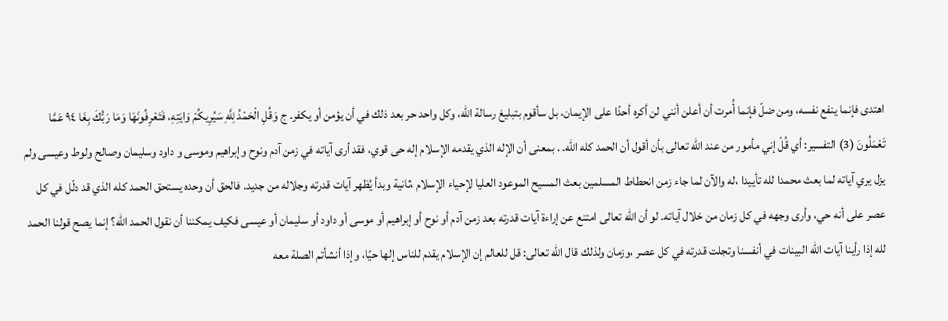اهتدى فإنما ينفع نفسه، ومن ضلّ فإنما أُمرت أن أعلن أنني لن أكره أحدًا على الإيمان، بل سأقوم بتبليغ رسالة الله، وكل واحد حر بعد ذلك في أن يؤمن أو يكفر. ج وَقُلِ الْحَمْدُ لِلَّهِ سَيُرِيكُمْ وَايَتِهِ، فَتَعْرِفُونَهَا وَمَا رَبُّكَ بِغَا ٩٤ عَمَّا تَعْمَلُونَ (3) التفسير: أي قُلْ إني مأمور من عند الله تعالى بأن أقول أن الحمد كله الله. . بمعنى أن الإله الذي يقدمه الإسلام إله حى قوي، فقد أرى آياته في زمن آدم ونوح وإبراهيم وموسى و داود وسليمان وصالح ولوط وعيسى ولم يزل يري آياته لما بعث محمدا لله تأييدا ،له والآن لما جاء زمن انحطاط المسلمين بعث المسيح الموعود العليا لإحياء الإسلام ،ثانية وبدأ يُظهر آيات قدرته وجلاله من جديد. فالحق أن وحده يستحق الحمد كله الذي قد دلّل في كل عصر على أنه حي، وأرى وجهه في كل زمان من خلال آياته. لو أن الله تعالى امتنع عن إراءة آيات قدرته بعد زمن آدم أو نوح أو إبراهيم أو موسى أو داود أو سليمان أو عيسى فكيف يمكننا أن نقول الحمد الله؟ إنما يصح قولنا الحمد لله إذا رأينا آيات الله البينات في أنفسنا وتجلت قدرته في كل عصر ،وزمان ولذلك قال الله تعالى: قل للعالم إن الإسلام يقدم للناس إلها حيًا، وإذا أنشأتم الصلة معه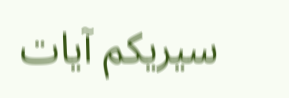سيريكم آيات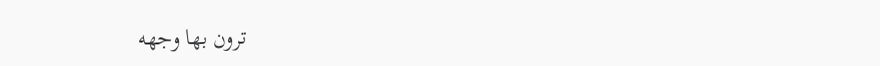ترون بها وجهه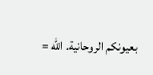بعيونكم الروحانية. الله =